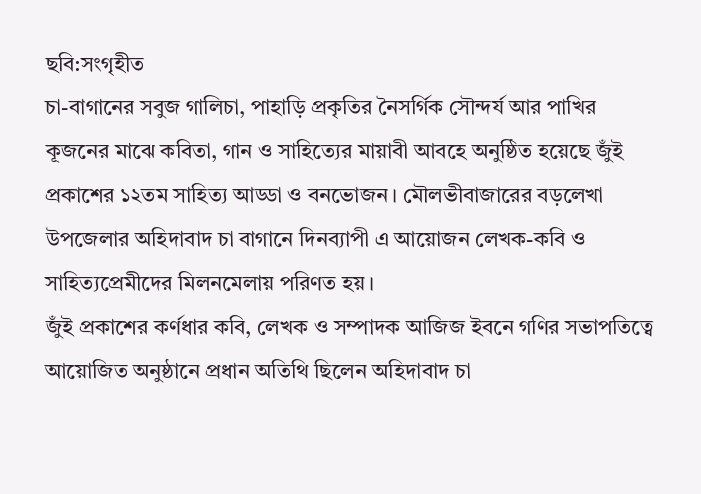ছবি:সংগৃহীত
চা-বাগানের সবুজ গালিচা, পাহাড়ি প্রকৃতির নৈসর্গিক সৌন্দর্য আর পাখির কূজনের মাঝে কবিতা, গান ও সাহিত্যের মায়াবী আবহে অনুষ্ঠিত হয়েছে জুঁই প্রকাশের ১২তম সাহিত্য আড্ডা ও বনভোজন। মৌলভীবাজারের বড়লেখা উপজেলার অহিদাবাদ চা বাগানে দিনব্যাপী এ আয়োজন লেখক-কবি ও সাহিত্যপ্রেমীদের মিলনমেলায় পরিণত হয়।
জুঁই প্রকাশের কর্ণধার কবি, লেখক ও সম্পাদক আজিজ ইবনে গণির সভাপতিত্বে আয়োজিত অনুষ্ঠানে প্রধান অতিথি ছিলেন অহিদাবাদ চা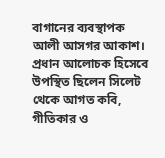বাগানের ব্যবস্থাপক আলী আসগর আকাশ। প্রধান আলোচক হিসেবে উপস্থিত ছিলেন সিলেট থেকে আগত কবি, গীতিকার ও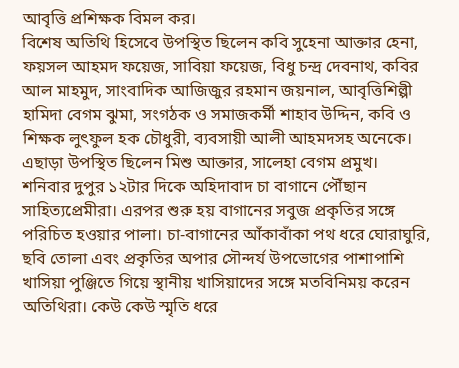আবৃত্তি প্রশিক্ষক বিমল কর।
বিশেষ অতিথি হিসেবে উপস্থিত ছিলেন কবি সুহেনা আক্তার হেনা, ফয়সল আহমদ ফয়েজ, সাবিয়া ফয়েজ, বিধু চন্দ্র দেবনাথ, কবির আল মাহমুদ, সাংবাদিক আজিজুর রহমান জয়নাল, আবৃত্তিশিল্পী হামিদা বেগম ঝুমা, সংগঠক ও সমাজকর্মী শাহাব উদ্দিন, কবি ও শিক্ষক লুৎফুল হক চৌধুরী, ব্যবসায়ী আলী আহমদসহ অনেকে। এছাড়া উপস্থিত ছিলেন মিশু আক্তার, সালেহা বেগম প্রমুখ।
শনিবার দুপুর ১২টার দিকে অহিদাবাদ চা বাগানে পৌঁছান সাহিত্যপ্রেমীরা। এরপর শুরু হয় বাগানের সবুজ প্রকৃতির সঙ্গে পরিচিত হওয়ার পালা। চা-বাগানের আঁকাবাঁকা পথ ধরে ঘোরাঘুরি, ছবি তোলা এবং প্রকৃতির অপার সৌন্দর্য উপভোগের পাশাপাশি খাসিয়া পুঞ্জিতে গিয়ে স্থানীয় খাসিয়াদের সঙ্গে মতবিনিময় করেন অতিথিরা। কেউ কেউ স্মৃতি ধরে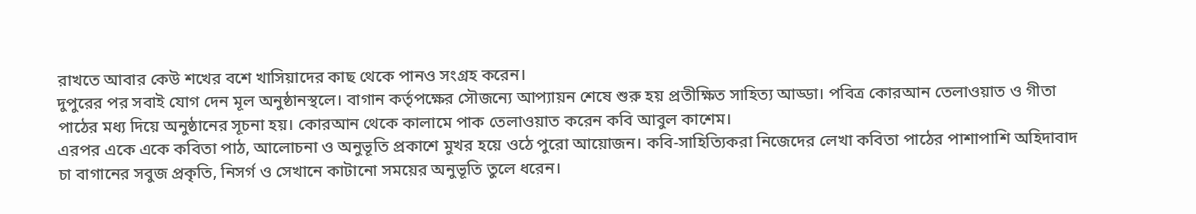রাখতে আবার কেউ শখের বশে খাসিয়াদের কাছ থেকে পানও সংগ্রহ করেন।
দুপুরের পর সবাই যোগ দেন মূল অনুষ্ঠানস্থলে। বাগান কর্তৃপক্ষের সৌজন্যে আপ্যায়ন শেষে শুরু হয় প্রতীক্ষিত সাহিত্য আড্ডা। পবিত্র কোরআন তেলাওয়াত ও গীতা পাঠের মধ্য দিয়ে অনুষ্ঠানের সূচনা হয়। কোরআন থেকে কালামে পাক তেলাওয়াত করেন কবি আবুল কাশেম।
এরপর একে একে কবিতা পাঠ, আলোচনা ও অনুভূতি প্রকাশে মুখর হয়ে ওঠে পুরো আয়োজন। কবি-সাহিত্যিকরা নিজেদের লেখা কবিতা পাঠের পাশাপাশি অহিদাবাদ চা বাগানের সবুজ প্রকৃতি, নিসর্গ ও সেখানে কাটানো সময়ের অনুভূতি তুলে ধরেন।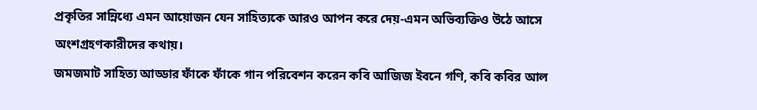প্রকৃতির সান্নিধ্যে এমন আয়োজন যেন সাহিত্যকে আরও আপন করে দেয়-এমন অভিব্যক্তিও উঠে আসে অংশগ্রহণকারীদের কথায়।
জমজমাট সাহিত্য আড্ডার ফাঁকে ফাঁকে গান পরিবেশন করেন কবি আজিজ ইবনে গণি, কবি কবির আল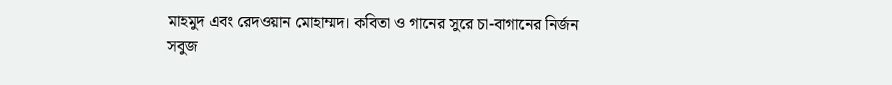মাহমুদ এবং রেদওয়ান মোহাম্মদ। কবিতা ও গানের সুরে চা-বাগানের নির্জন সবুজ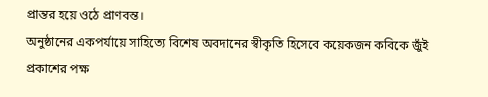প্রান্তর হয়ে ওঠে প্রাণবন্ত।
অনুষ্ঠানের একপর্যায়ে সাহিত্যে বিশেষ অবদানের স্বীকৃতি হিসেবে কয়েকজন কবিকে জুঁই প্রকাশের পক্ষ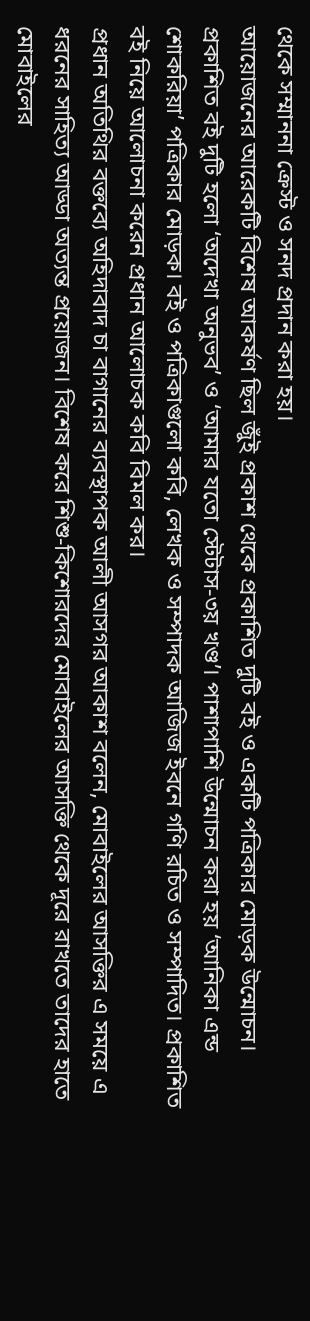থেকে সম্মাননা ক্রেস্ট ও সনদ প্রদান করা হয়।
আয়োজনের আরেকটি বিশেষ আকর্ষণ ছিল জুঁই প্রকাশ থেকে প্রকাশিত দুটি বই ও একটি পত্রিকার মোড়ক উন্মোচন। প্রকাশিত বই দুটি হলো ‘অদেখা অনুভব’ ও ‘আমার যতো স্টেটাস-৩য় খণ্ড’। পাশাপাশি উন্মোচন করা হয় ‘আনিকা এন্ড শোকরিয়া’ পত্রিকার মোড়ক। বই ও পত্রিকাগুলো কবি, লেখক ও সম্পাদক আজিজ ইবনে গণি রচিত ও সম্পাদিত। প্রকাশিত বই নিয়ে আলোচনা করেন প্রধান আলোচক কবি বিমল কর।
প্রধান অতিথির বক্তব্যে অহিদাবাদ চা বাগানের ব্যবস্থাপক আলী আসগর আকাশ বলেন, মোবাইলের আসক্তির এ সময়ে এ ধরনের সাহিত্য আড্ডা অত্যন্ত প্রয়োজন। বিশেষ করে শিশু-কিশোরদের মোবাইলের আসক্তি থেকে দূরে রাখতে তাদের হাতে মোবাইলের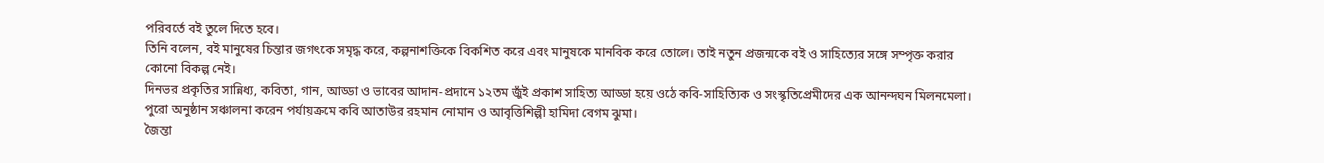পরিবর্তে বই তুলে দিতে হবে।
তিনি বলেন, বই মানুষের চিন্তার জগৎকে সমৃদ্ধ করে, কল্পনাশক্তিকে বিকশিত করে এবং মানুষকে মানবিক করে তোলে। তাই নতুন প্রজন্মকে বই ও সাহিত্যের সঙ্গে সম্পৃক্ত করার কোনো বিকল্প নেই।
দিনভর প্রকৃতির সান্নিধ্য, কবিতা, গান, আড্ডা ও ভাবের আদান-প্রদানে ১২তম জুঁই প্রকাশ সাহিত্য আড্ডা হয়ে ওঠে কবি-সাহিত্যিক ও সংস্কৃতিপ্রেমীদের এক আনন্দঘন মিলনমেলা।
পুরো অনুষ্ঠান সঞ্চালনা করেন পর্যায়ক্রমে কবি আতাউর রহমান নোমান ও আবৃত্তিশিল্পী হামিদা বেগম ঝুমা।
জৈন্তা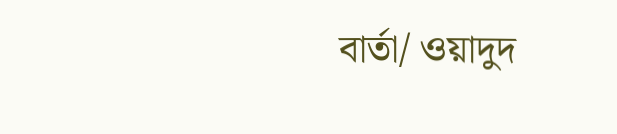বার্তা/ ওয়াদুদ